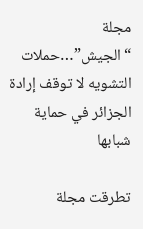مجلة “الجيش”…حملات التشويه لا توقف إرادة الجزائر في حماية شبابها

تطرقت مجلة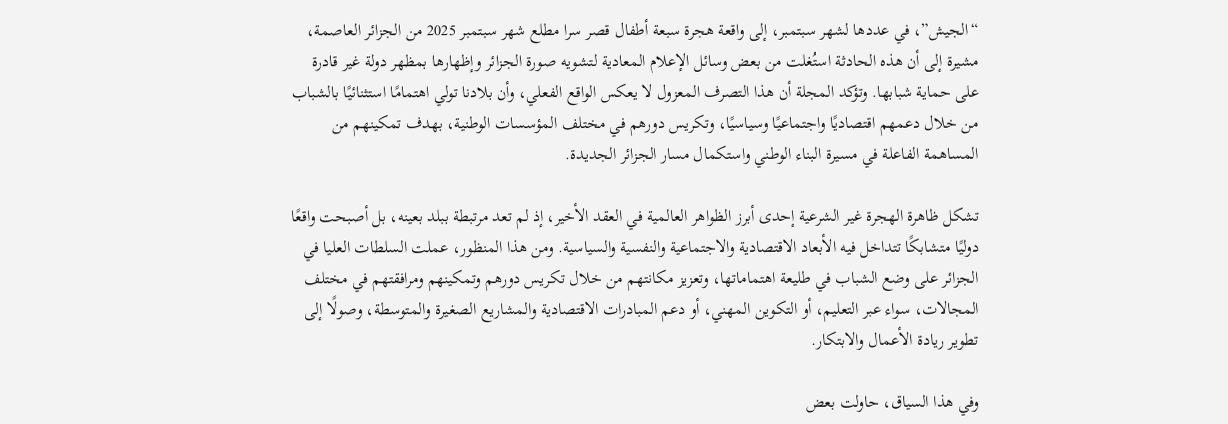“الجيش”، في عددها لشهر سبتمبر، إلى واقعة هجرة سبعة أطفال قصر سرا مطلع شهر سبتمبر 2025 من الجزائر العاصمة، مشيرة إلى أن هذه الحادثة استُغلت من بعض وسائل الإعلام المعادية لتشويه صورة الجزائر وإظهارها بمظهر دولة غير قادرة على حماية شبابها. وتؤكد المجلة أن هذا التصرف المعزول لا يعكس الواقع الفعلي، وأن بلادنا تولي اهتمامًا استثنائيًا بالشباب من خلال دعمهم اقتصاديًا واجتماعيًا وسياسيًا، وتكريس دورهم في مختلف المؤسسات الوطنية، بهدف تمكينهم من المساهمة الفاعلة في مسيرة البناء الوطني واستكمال مسار الجزائر الجديدة.

تشكل ظاهرة الهجرة غير الشرعية إحدى أبرز الظواهر العالمية في العقد الأخير، إذ لم تعد مرتبطة ببلد بعينه، بل أصبحت واقعًا دوليًا متشابكًا تتداخل فيه الأبعاد الاقتصادية والاجتماعية والنفسية والسياسية. ومن هذا المنظور، عملت السلطات العليا في الجزائر على وضع الشباب في طليعة اهتماماتها، وتعزيز مكانتهم من خلال تكريس دورهم وتمكينهم ومرافقتهم في مختلف المجالات، سواء عبر التعليم، أو التكوين المهني، أو دعم المبادرات الاقتصادية والمشاريع الصغيرة والمتوسطة، وصولًا إلى تطوير ريادة الأعمال والابتكار.

وفي هذا السياق، حاولت بعض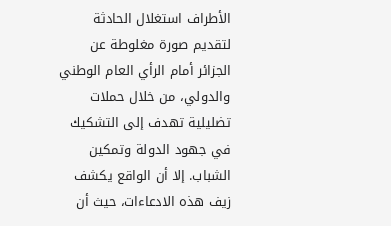الأطراف استغلال الحادثة لتقديم صورة مغلوطة عن الجزائر أمام الرأي العام الوطني والدولي، من خلال حملات تضليلية تهدف إلى التشكيك في جهود الدولة وتمكين الشباب. إلا أن الواقع يكشف زيف هذه الادعاءات، حيث أن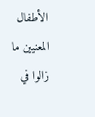الأطفال المعنيين ما زالوا في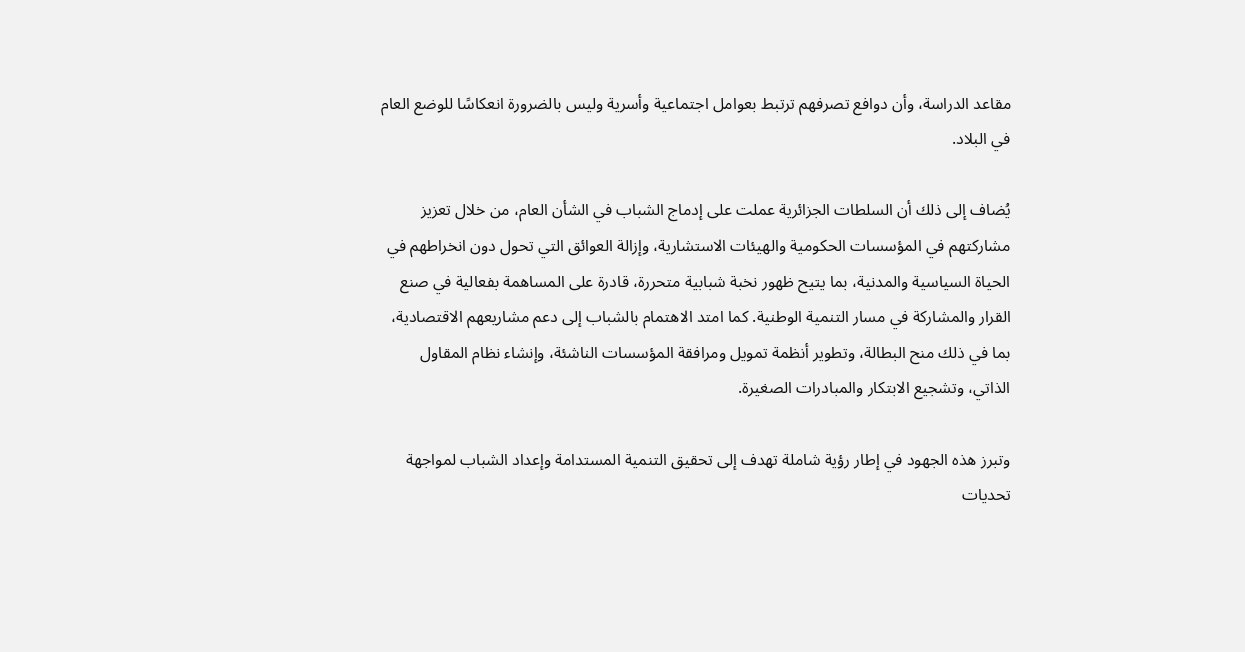مقاعد الدراسة، وأن دوافع تصرفهم ترتبط بعوامل اجتماعية وأسرية وليس بالضرورة انعكاسًا للوضع العام في البلاد.

يُضاف إلى ذلك أن السلطات الجزائرية عملت على إدماج الشباب في الشأن العام، من خلال تعزيز مشاركتهم في المؤسسات الحكومية والهيئات الاستشارية، وإزالة العوائق التي تحول دون انخراطهم في الحياة السياسية والمدنية، بما يتيح ظهور نخبة شبابية متحررة، قادرة على المساهمة بفعالية في صنع القرار والمشاركة في مسار التنمية الوطنية. كما امتد الاهتمام بالشباب إلى دعم مشاريعهم الاقتصادية، بما في ذلك منح البطالة، وتطوير أنظمة تمويل ومرافقة المؤسسات الناشئة، وإنشاء نظام المقاول الذاتي، وتشجيع الابتكار والمبادرات الصغيرة.

وتبرز هذه الجهود في إطار رؤية شاملة تهدف إلى تحقيق التنمية المستدامة وإعداد الشباب لمواجهة تحديات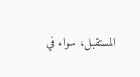المستقبل، سواء في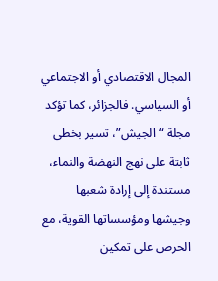المجال الاقتصادي أو الاجتماعي أو السياسي. فالجزائر، كما تؤكد مجلة “الجيش”، تسير بخطى ثابتة على نهج النهضة والنماء، مستندة إلى إرادة شعبها وجيشها ومؤسساتها القوية، مع الحرص على تمكين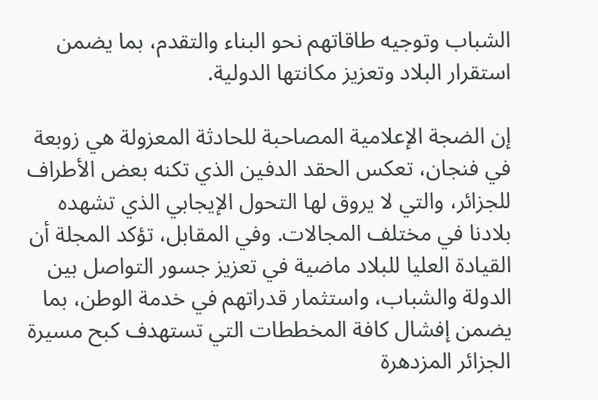الشباب وتوجيه طاقاتهم نحو البناء والتقدم، بما يضمن استقرار البلاد وتعزيز مكانتها الدولية.

إن الضجة الإعلامية المصاحبة للحادثة المعزولة هي زوبعة في فنجان، تعكس الحقد الدفين الذي تكنه بعض الأطراف للجزائر، والتي لا يروق لها التحول الإيجابي الذي تشهده بلادنا في مختلف المجالات. وفي المقابل، تؤكد المجلة أن القيادة العليا للبلاد ماضية في تعزيز جسور التواصل بين الدولة والشباب، واستثمار قدراتهم في خدمة الوطن، بما يضمن إفشال كافة المخططات التي تستهدف كبح مسيرة الجزائر المزدهرة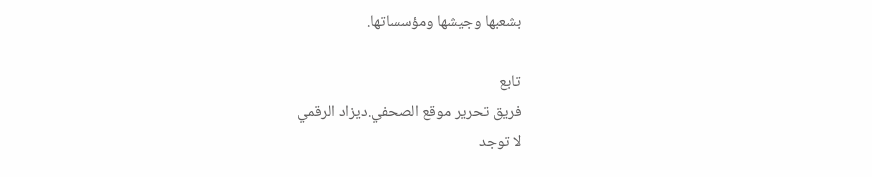بشعبها وجيشها ومؤسساتها.

تابع
فريق تحرير موقع الصحفي.ديزاد الرقمي
لا توجد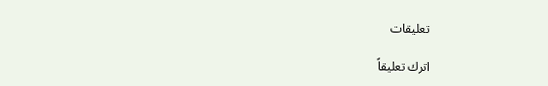تعليقات

اترك تعليقاً